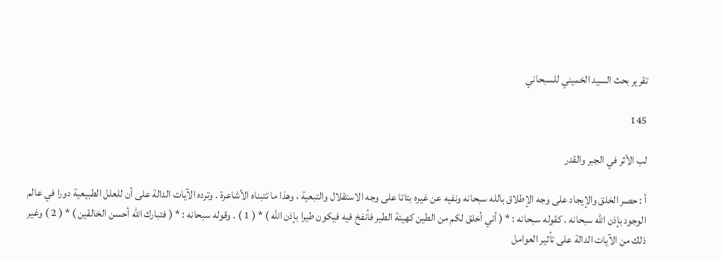تقرير بحث السيد الخميني للسبحاني

145

لب الأثر في الجبر والقدر

أ : حصر الخلق والإيجاد على وجه الإطلاق بالله سبحانه ونفيه عن غيره بتاتا على وجه الاستقلال والتبعية ، وهذا ما تتبناه الأشاعرة . وترده الآيات الدالة على أن للعلل الطبيعية دورا في عالم الوجود بإذن الله سبحانه . كقوله سبحانه : * ( أني أخلق لكم من الطين كهيئة الطير فأنفخ فيه فيكون طيرا بإذن الله ) * ( 1 ) . وقوله سبحانه : * ( فتبارك الله أحسن الخالقين ) * ( 2 ) وغير ذلك من الآيات الدالة على تأثير العوامل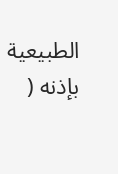الطبيعية بإذنه (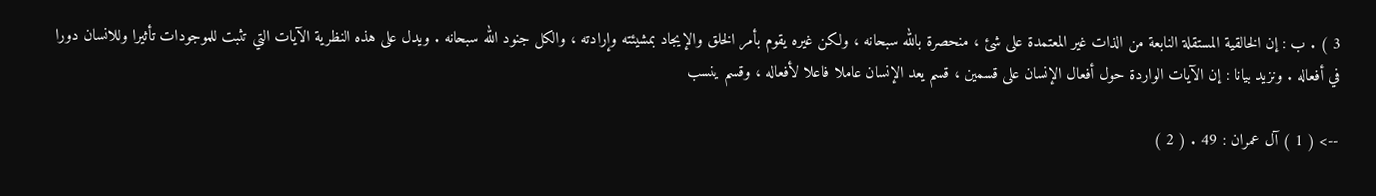3 ) . ب : إن الخالقية المستقلة النابعة من الذات غير المعتمدة على شئ ، منحصرة بالله سبحانه ، ولكن غيره يقوم بأمر الخلق والإيجاد بمشيئته وإرادته ، والكل جنود الله سبحانه . ويدل على هذه النظرية الآيات التي تثبت للموجودات تأثيرا وللانسان دورا في أفعاله . ونزيد بيانا : إن الآيات الواردة حول أفعال الإنسان على قسمين ، قسم يعد الإنسان عاملا فاعلا لأفعاله ، وقسم ينسب

--> ( 1 ) آل عمران : 49 . ( 2 )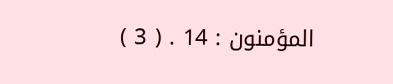المؤمنون : 14 . ( 3 )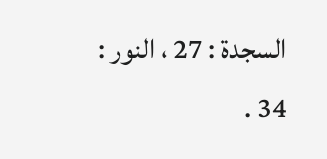السجدة : 27 ، النور : 34 .